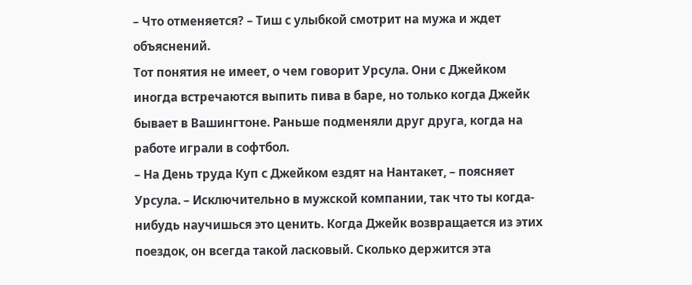– Что отменяется? – Тиш с улыбкой смотрит на мужа и ждет объяснений.
Тот понятия не имеет, о чем говорит Урсула. Они с Джейком иногда встречаются выпить пива в баре, но только когда Джейк бывает в Вашингтоне. Раньше подменяли друг друга, когда на работе играли в софтбол.
– На День труда Куп с Джейком ездят на Нантакет, – поясняет Урсула. – Исключительно в мужской компании, так что ты когда-нибудь научишься это ценить. Когда Джейк возвращается из этих поездок, он всегда такой ласковый. Сколько держится эта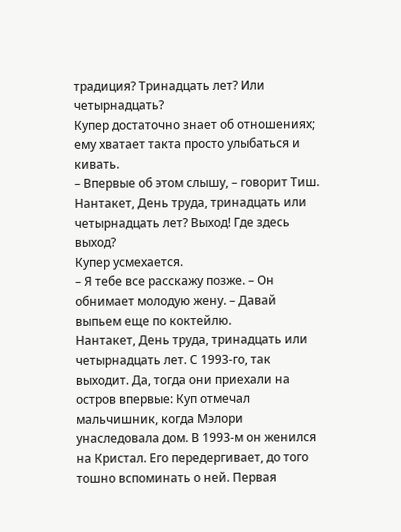традиция? Тринадцать лет? Или четырнадцать?
Купер достаточно знает об отношениях; ему хватает такта просто улыбаться и кивать.
– Впервые об этом слышу, – говорит Тиш.
Нантакет, День труда, тринадцать или четырнадцать лет? Выход! Где здесь выход?
Купер усмехается.
– Я тебе все расскажу позже. – Он обнимает молодую жену. – Давай выпьем еще по коктейлю.
Нантакет, День труда, тринадцать или четырнадцать лет. С 1993-го, так выходит. Да, тогда они приехали на остров впервые: Куп отмечал мальчишник, когда Мэлори унаследовала дом. В 1993-м он женился на Кристал. Его передергивает, до того тошно вспоминать о ней. Первая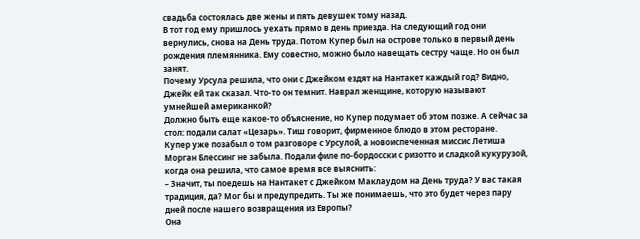свадьба состоялась две жены и пять девушек тому назад.
В тот год ему пришлось уехать прямо в день приезда. На следующий год они вернулись, снова на День труда. Потом Купер был на острове только в первый день рождения племянника. Ему совестно, можно было навещать сестру чаще. Но он был занят.
Почему Урсула решила, что они с Джейком ездят на Нантакет каждый год? Видно, Джейк ей так сказал. Что-то он темнит. Наврал женщине, которую называют умнейшей американкой?
Должно быть еще какое-то объяснение, но Купер подумает об этом позже. А сейчас за стол: подали салат «Цезарь». Тиш говорит, фирменное блюдо в этом ресторане.
Купер уже позабыл о том разговоре с Урсулой, а новоиспеченная миссис Летиша Морган Блессинг не забыла. Подали филе по-бордосски с ризотто и сладкой кукурузой, когда она решила, что самое время все выяснить:
– Значит, ты поедешь на Нантакет с Джейком Маклаудом на День труда? У вас такая традиция, да? Мог бы и предупредить. Ты же понимаешь, что это будет через пару дней после нашего возвращения из Европы?
Она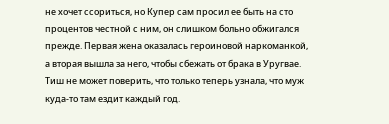не хочет ссориться, но Купер сам просил ее быть на сто процентов честной с ним, он слишком больно обжигался прежде. Первая жена оказалась героиновой наркоманкой, а вторая вышла за него, чтобы сбежать от брака в Уругвае. Тиш не может поверить, что только теперь узнала, что муж куда-то там ездит каждый год.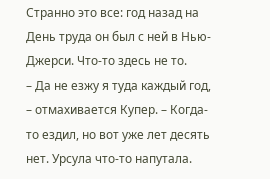Странно это все: год назад на День труда он был с ней в Нью-Джерси. Что-то здесь не то.
– Да не езжу я туда каждый год, – отмахивается Купер. – Когда-то ездил, но вот уже лет десять нет. Урсула что-то напутала.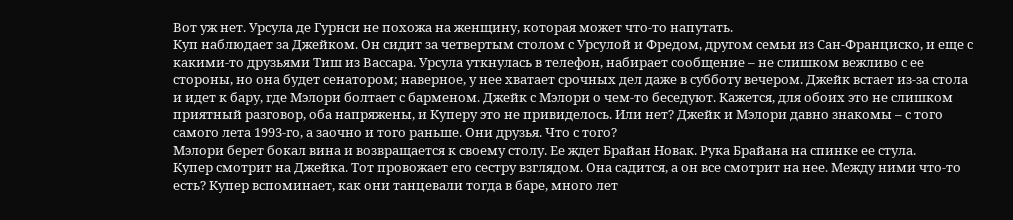Вот уж нет. Урсула де Гурнси не похожа на женщину, которая может что-то напутать.
Куп наблюдает за Джейком. Он сидит за четвертым столом с Урсулой и Фредом, другом семьи из Сан-Франциско, и еще с какими-то друзьями Тиш из Вассара. Урсула уткнулась в телефон, набирает сообщение – не слишком вежливо с ее стороны, но она будет сенатором; наверное, у нее хватает срочных дел даже в субботу вечером. Джейк встает из-за стола и идет к бару, где Мэлори болтает с барменом. Джейк с Мэлори о чем-то беседуют. Кажется, для обоих это не слишком приятный разговор, оба напряжены, и Куперу это не привиделось. Или нет? Джейк и Мэлори давно знакомы – с того самого лета 1993-го, а заочно и того раньше. Они друзья. Что с того?
Мэлори берет бокал вина и возвращается к своему столу. Ее ждет Брайан Новак. Рука Брайана на спинке ее стула.
Купер смотрит на Джейка. Тот провожает его сестру взглядом. Она садится, а он все смотрит на нее. Между ними что-то есть? Купер вспоминает, как они танцевали тогда в баре, много лет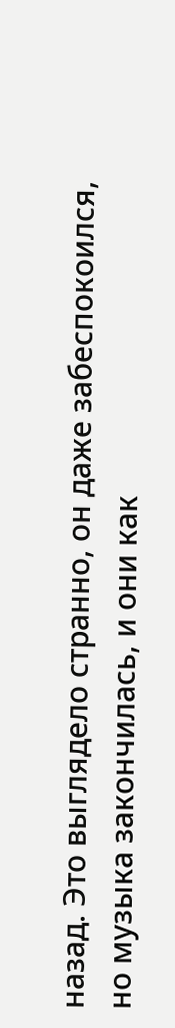назад. Это выглядело странно, он даже забеспокоился, но музыка закончилась, и они как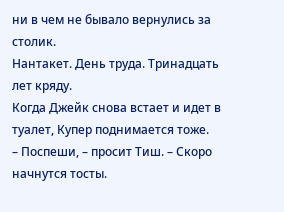ни в чем не бывало вернулись за столик.
Нантакет. День труда. Тринадцать лет кряду.
Когда Джейк снова встает и идет в туалет, Купер поднимается тоже.
– Поспеши, – просит Тиш. – Скоро начнутся тосты.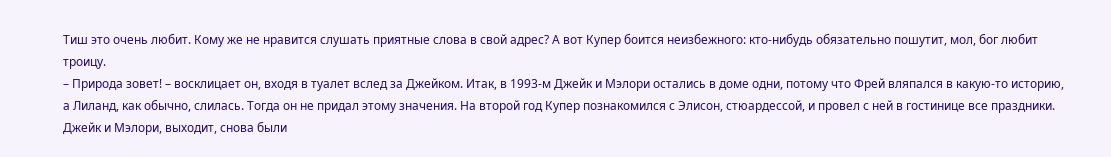Тиш это очень любит. Кому же не нравится слушать приятные слова в свой адрес? А вот Купер боится неизбежного: кто-нибудь обязательно пошутит, мол, бог любит троицу.
– Природа зовет! – восклицает он, входя в туалет вслед за Джейком. Итак, в 1993-м Джейк и Мэлори остались в доме одни, потому что Фрей вляпался в какую-то историю, а Лиланд, как обычно, слилась. Тогда он не придал этому значения. На второй год Купер познакомился с Элисон, стюардессой, и провел с ней в гостинице все праздники. Джейк и Мэлори, выходит, снова были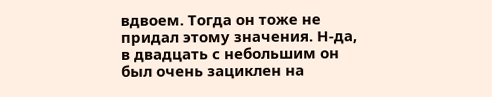вдвоем. Тогда он тоже не придал этому значения. Н-да, в двадцать с небольшим он был очень зациклен на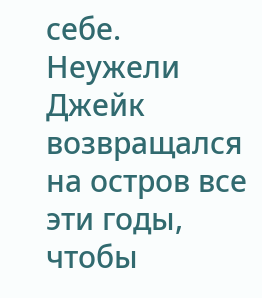себе.
Неужели Джейк возвращался на остров все эти годы, чтобы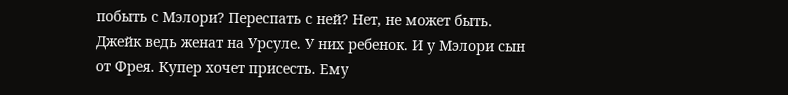побыть с Мэлори? Переспать с ней? Нет, не может быть. Джейк ведь женат на Урсуле. У них ребенок. И у Мэлори сын от Фрея. Купер хочет присесть. Ему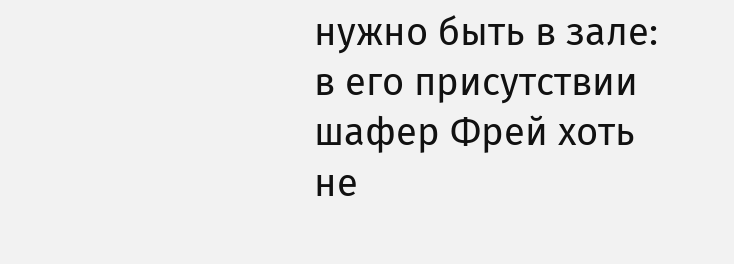нужно быть в зале: в его присутствии шафер Фрей хоть не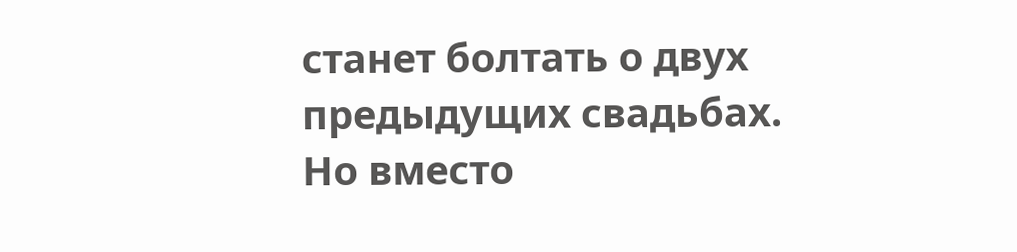станет болтать о двух предыдущих свадьбах.
Но вместо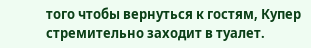того чтобы вернуться к гостям, Купер стремительно заходит в туалет.